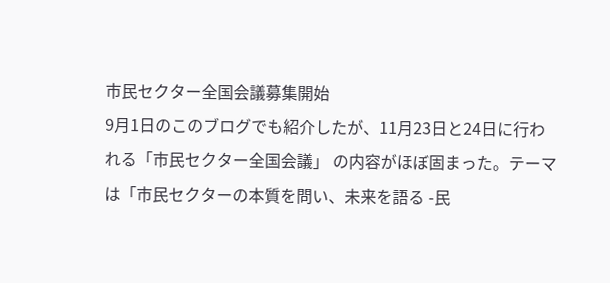市民セクター全国会議募集開始
9月1日のこのブログでも紹介したが、11月23日と24日に行われる「市民セクター全国会議」 の内容がほぼ固まった。テーマは「市民セクターの本質を問い、未来を語る -民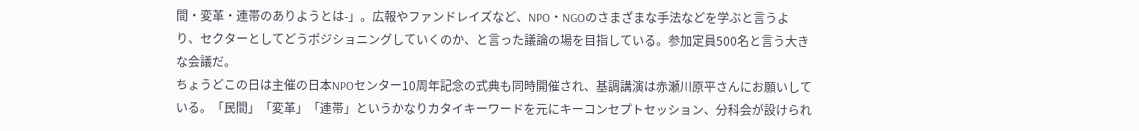間・変革・連帯のありようとは-」。広報やファンドレイズなど、NPO・NGOのさまざまな手法などを学ぶと言うより、セクターとしてどうポジショニングしていくのか、と言った議論の場を目指している。参加定員500名と言う大きな会議だ。
ちょうどこの日は主催の日本NPOセンター10周年記念の式典も同時開催され、基調講演は赤瀬川原平さんにお願いしている。「民間」「変革」「連帯」というかなりカタイキーワードを元にキーコンセプトセッション、分科会が設けられ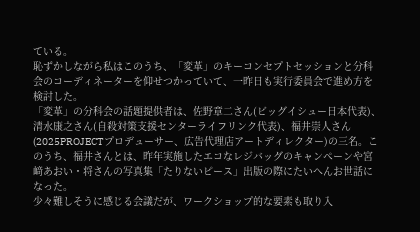ている。
恥ずかしながら私はこのうち、「変革」のキーコンセプトセッションと分科会のコーディネーターを仰せつかっていて、一昨日も実行委員会で進め方を検討した。
「変革」の分科会の話題提供者は、佐野章二さん(ビッグイシュー日本代表)、清水康之さん(自殺対策支援センターライフリンク代表)、福井崇人さん(2025PROJECTプロデューサー、広告代理店アートディレクター)の三名。このうち、福井さんとは、昨年実施したエコなレジバッグのキャンペーンや宮﨑あおい・将さんの写真集「たりないピース」出版の際にたいへんお世話になった。
少々難しそうに感じる会議だが、ワークショップ的な要素も取り入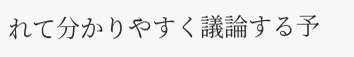れて分かりやすく議論する予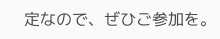定なので、ぜひご参加を。